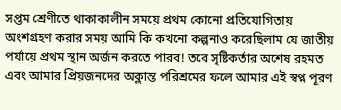সপ্তম শ্রেণীতে থাকাকালীন সময়ে প্রথম কোনো প্রতিযোগিতায় অংশগ্রহণ করার সময় আমি কি কখনো কল্পনাও করেছিলাম যে জাতীয় পর্যায়ে প্রথম স্থান অর্জন করতে পারব! তবে সৃষ্টিকর্তার অশেষ রহমত এবং আমার প্রিয়জনদের অক্লান্ত পরিশ্রমের ফলে আমার এই স্বপ্ন পূরণ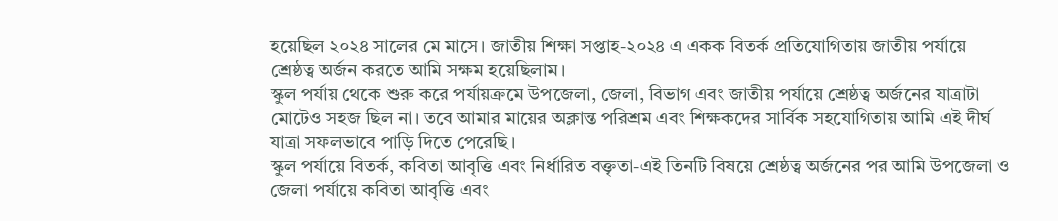হয়েছিল ২০২৪ সালের মে মাসে। জাতীয় শিক্ষা সপ্তাহ-২০২৪ এ একক বিতর্ক প্রতিযোগিতায় জাতীয় পর্যায়ে শ্রেষ্ঠত্ব অর্জন করতে আমি সক্ষম হয়েছিলাম।
স্কুল পর্যায় থেকে শুরু করে পর্যায়ক্রমে উপজেলা, জেলা, বিভাগ এবং জাতীয় পর্যায়ে শ্রেষ্ঠত্ব অর্জনের যাত্রাটা মোটেও সহজ ছিল না। তবে আমার মায়ের অক্লান্ত পরিশ্রম এবং শিক্ষকদের সার্বিক সহযোগিতায় আমি এই দীর্ঘ যাত্রা সফলভাবে পাড়ি দিতে পেরেছি।
স্কুল পর্যায়ে বিতর্ক, কবিতা আবৃত্তি এবং নির্ধারিত বক্তৃতা-এই তিনটি বিষয়ে শ্রেষ্ঠত্ব অর্জনের পর আমি উপজেলা ও জেলা পর্যায়ে কবিতা আবৃত্তি এবং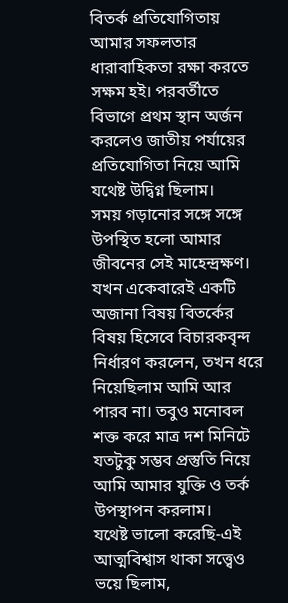বিতর্ক প্রতিযোগিতায় আমার সফলতার ধারাবাহিকতা রক্ষা করতে সক্ষম হই। পরবর্তীতে বিভাগে প্রথম স্থান অর্জন করলেও জাতীয় পর্যায়ের প্রতিযোগিতা নিয়ে আমি যথেষ্ট উদ্বিগ্ন ছিলাম।
সময় গড়ানোর সঙ্গে সঙ্গে উপস্থিত হলো আমার জীবনের সেই মাহেন্দ্রক্ষণ। যখন একেবারেই একটি অজানা বিষয় বিতর্কের বিষয় হিসেবে বিচারকবৃন্দ নির্ধারণ করলেন, তখন ধরে নিয়েছিলাম আমি আর পারব না। তবুও মনোবল শক্ত করে মাত্র দশ মিনিটে যতটুকু সম্ভব প্রস্তুতি নিয়ে আমি আমার যুক্তি ও তর্ক উপস্থাপন করলাম।
যথেষ্ট ভালো করেছি-এই আত্মবিশ্বাস থাকা সত্ত্বেও ভয়ে ছিলাম,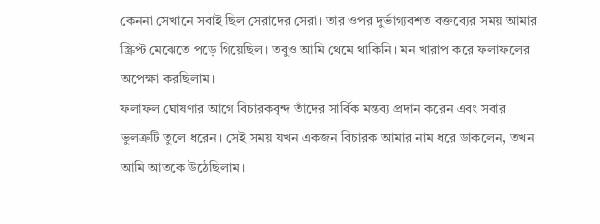কেননা সেখানে সবাই ছিল সেরাদের সেরা। তার ওপর দুর্ভাগ্যবশত বক্তব্যের সময় আমার স্ক্রিপ্ট মেঝেতে পড়ে গিয়েছিল। তবুও আমি থেমে থাকিনি। মন খারাপ করে ফলাফলের অপেক্ষা করছিলাম।
ফলাফল ঘোষণার আগে বিচারকবৃন্দ তাঁদের সার্বিক মন্তব্য প্রদান করেন এবং সবার ভুলত্রুটি তুলে ধরেন। সেই সময় যখন একজন বিচারক আমার নাম ধরে ডাকলেন, তখন আমি আতকে উঠেছিলাম।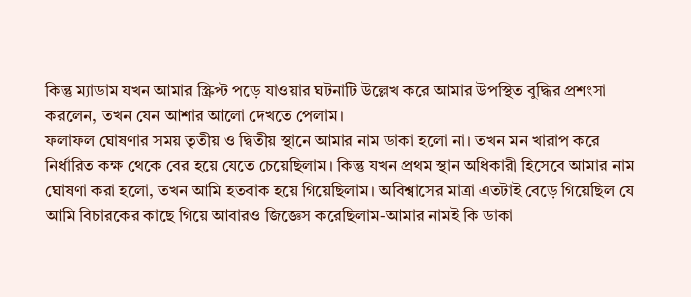কিন্তু ম্যাডাম যখন আমার স্ক্রিপ্ট পড়ে যাওয়ার ঘটনাটি উল্লেখ করে আমার উপস্থিত বুদ্ধির প্রশংসা করলেন, তখন যেন আশার আলো দেখতে পেলাম।
ফলাফল ঘোষণার সময় তৃতীয় ও দ্বিতীয় স্থানে আমার নাম ডাকা হলো না। তখন মন খারাপ করে নির্ধারিত কক্ষ থেকে বের হয়ে যেতে চেয়েছিলাম। কিন্তু যখন প্রথম স্থান অধিকারী হিসেবে আমার নাম ঘোষণা করা হলো, তখন আমি হতবাক হয়ে গিয়েছিলাম। অবিশ্বাসের মাত্রা এতটাই বেড়ে গিয়েছিল যে আমি বিচারকের কাছে গিয়ে আবারও জিজ্ঞেস করেছিলাম-আমার নামই কি ডাকা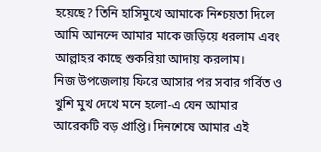হয়েছে? তিনি হাসিমুখে আমাকে নিশ্চয়তা দিলে আমি আনন্দে আমার মাকে জড়িয়ে ধরলাম এবং আল্লাহর কাছে শুকরিয়া আদায় করলাম।
নিজ উপজেলায় ফিরে আসার পর সবার গর্বিত ও খুশি মুখ দেখে মনে হলো-এ যেন আমার আরেকটি বড় প্রাপ্তি। দিনশেষে আমার এই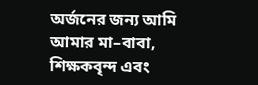অর্জনের জন্য আমি আমার মা–বাবা, শিক্ষকবৃন্দ এবং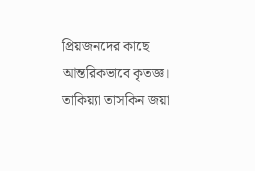প্রিয়জনদের কাছে আন্তরিকভাবে কৃতজ্ঞ।
তাকিয়্যা তাসকিন জয়া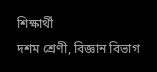শিক্ষার্থী
দশম শ্রেণী, বিজ্ঞান বিভাগ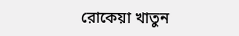রোকেয়া খাতুন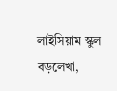লাইসিয়াম স্কুল
বড়লেখা,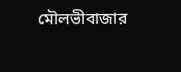মৌলভীবাজার